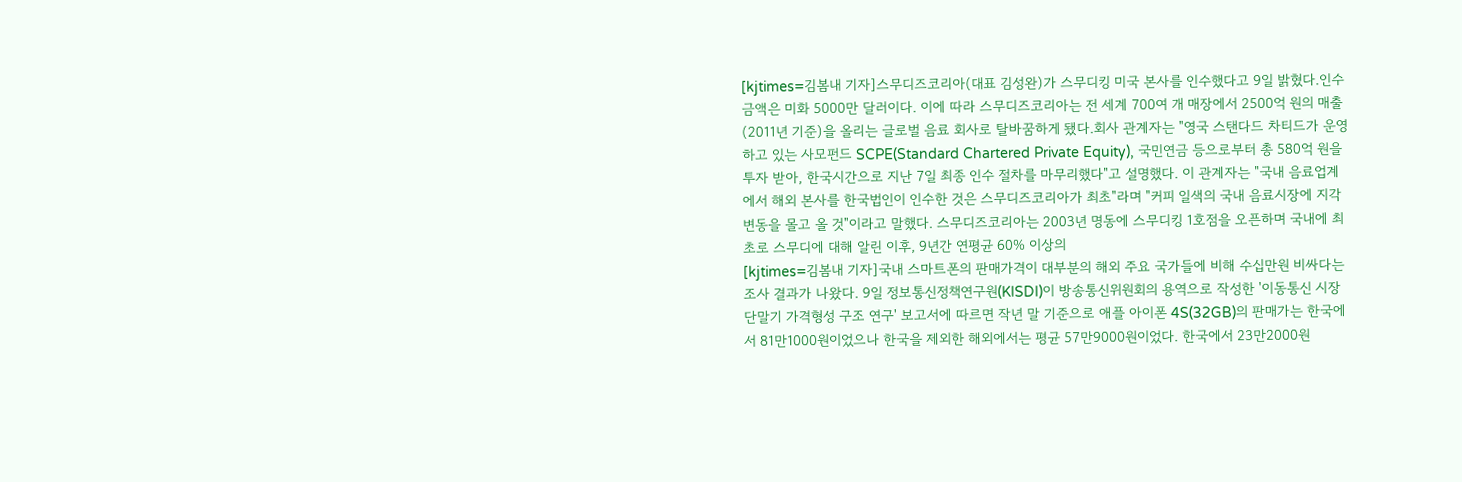[kjtimes=김봄내 기자]스무디즈코리아(대표 김성완)가 스무디킹 미국 본사를 인수했다고 9일 밝혔다.인수 금액은 미화 5000만 달러이다. 이에 따라 스무디즈코리아는 전 세계 700여 개 매장에서 2500억 원의 매출(2011년 기준)을 올리는 글로벌 음료 회사로 탈바꿈하게 됐다.회사 관계자는 "영국 스탠다드 차티드가 운영하고 있는 사모펀드 SCPE(Standard Chartered Private Equity), 국민연금 등으로부터 총 580억 원을 투자 받아, 한국시간으로 지난 7일 최종 인수 절차를 마무리했다"고 설명했다. 이 관계자는 "국내 음료업계에서 해외 본사를 한국법인이 인수한 것은 스무디즈코리아가 최초"라며 "커피 일색의 국내 음료시장에 지각변동을 몰고 올 것"이라고 말했다. 스무디즈코리아는 2003년 명동에 스무디킹 1호점을 오픈하며 국내에 최초로 스무디에 대해 알린 이후, 9년간 연평균 60% 이상의
[kjtimes=김봄내 기자]국내 스마트폰의 판매가격이 대부분의 해외 주요 국가들에 비해 수십만원 비싸다는 조사 결과가 나왔다. 9일 정보통신정책연구원(KISDI)이 방송통신위원회의 용역으로 작성한 '이동통신 시장 단말기 가격형성 구조 연구' 보고서에 따르면 작년 말 기준으로 애플 아이폰 4S(32GB)의 판매가는 한국에서 81만1000원이었으나 한국을 제외한 해외에서는 평균 57만9000원이었다. 한국에서 23만2000원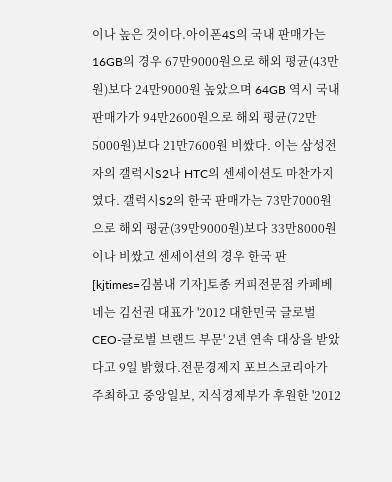이나 높은 것이다.아이폰4S의 국내 판매가는 16GB의 경우 67만9000원으로 해외 평균(43만원)보다 24만9000원 높았으며 64GB 역시 국내 판매가가 94만2600원으로 해외 평균(72만5000원)보다 21만7600원 비쌌다. 이는 삼성전자의 갤럭시S2나 HTC의 센세이션도 마찬가지였다. 갤럭시S2의 한국 판매가는 73만7000원으로 해외 평균(39만9000원)보다 33만8000원이나 비쌌고 센세이션의 경우 한국 판
[kjtimes=김봄내 기자]토종 커피전문점 카페베네는 김선권 대표가 '2012 대한민국 글로벌 CEO-글로벌 브랜드 부문' 2년 연속 대상을 받았다고 9일 밝혔다.전문경제지 포브스코리아가 주최하고 중앙일보, 지식경제부가 후원한 '2012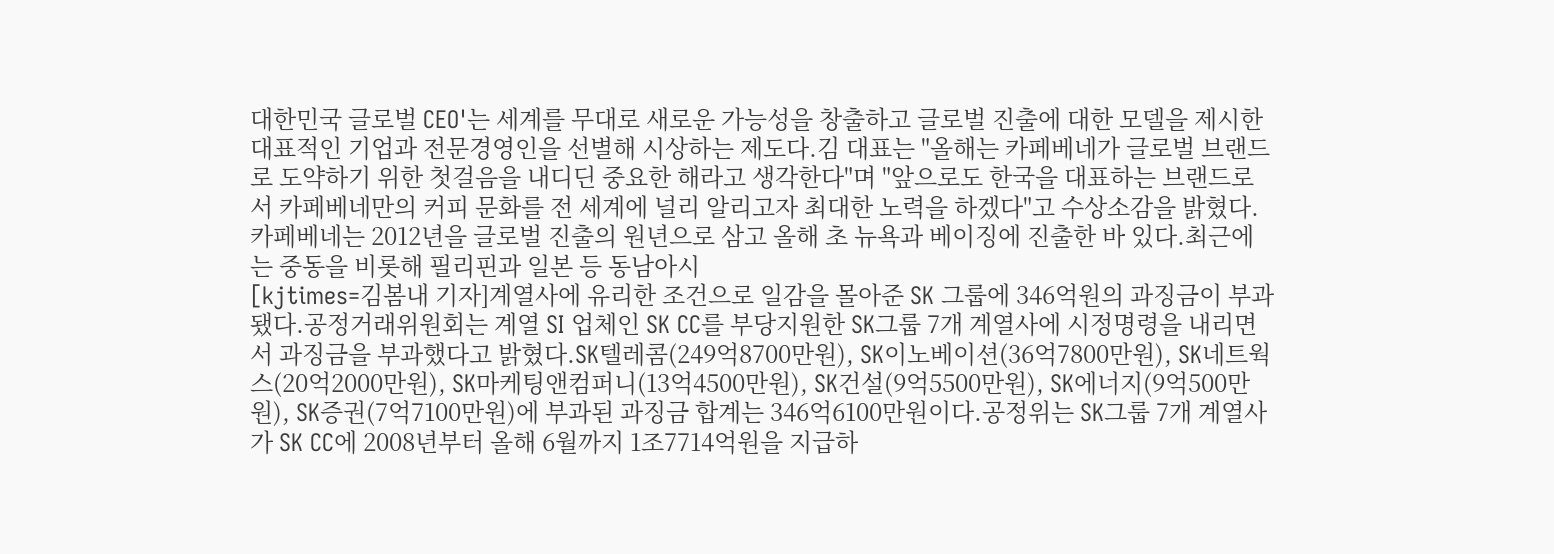대한민국 글로벌 CEO'는 세계를 무대로 새로운 가능성을 창출하고 글로벌 진출에 대한 모델을 제시한 대표적인 기업과 전문경영인을 선별해 시상하는 제도다.김 대표는 "올해는 카페베네가 글로벌 브랜드로 도약하기 위한 첫걸음을 내디딘 중요한 해라고 생각한다"며 "앞으로도 한국을 대표하는 브랜드로서 카페베네만의 커피 문화를 전 세계에 널리 알리고자 최대한 노력을 하겠다"고 수상소감을 밝혔다.카페베네는 2012년을 글로벌 진출의 원년으로 삼고 올해 초 뉴욕과 베이징에 진출한 바 있다.최근에는 중동을 비롯해 필리핀과 일본 등 동남아시
[kjtimes=김봄내 기자]계열사에 유리한 조건으로 일감을 몰아준 SK 그룹에 346억원의 과징금이 부과됐다.공정거래위원회는 계열 SI 업체인 SK CC를 부당지원한 SK그룹 7개 계열사에 시정명령을 내리면서 과징금을 부과했다고 밝혔다.SK텔레콤(249억8700만원), SK이노베이션(36억7800만원), SK네트웍스(20억2000만원), SK마케팅앤컴퍼니(13억4500만원), SK건설(9억5500만원), SK에너지(9억500만원), SK증권(7억7100만원)에 부과된 과징금 합계는 346억6100만원이다.공정위는 SK그룹 7개 계열사가 SK CC에 2008년부터 올해 6월까지 1조7714억원을 지급하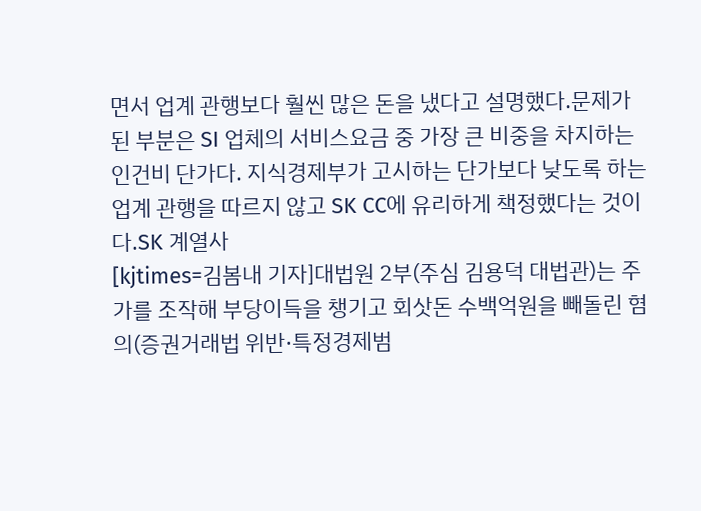면서 업계 관행보다 훨씬 많은 돈을 냈다고 설명했다.문제가 된 부분은 SI 업체의 서비스요금 중 가장 큰 비중을 차지하는 인건비 단가다. 지식경제부가 고시하는 단가보다 낮도록 하는 업계 관행을 따르지 않고 SK CC에 유리하게 책정했다는 것이다.SK 계열사
[kjtimes=김봄내 기자]대법원 2부(주심 김용덕 대법관)는 주가를 조작해 부당이득을 챙기고 회삿돈 수백억원을 빼돌린 혐의(증권거래법 위반·특정경제범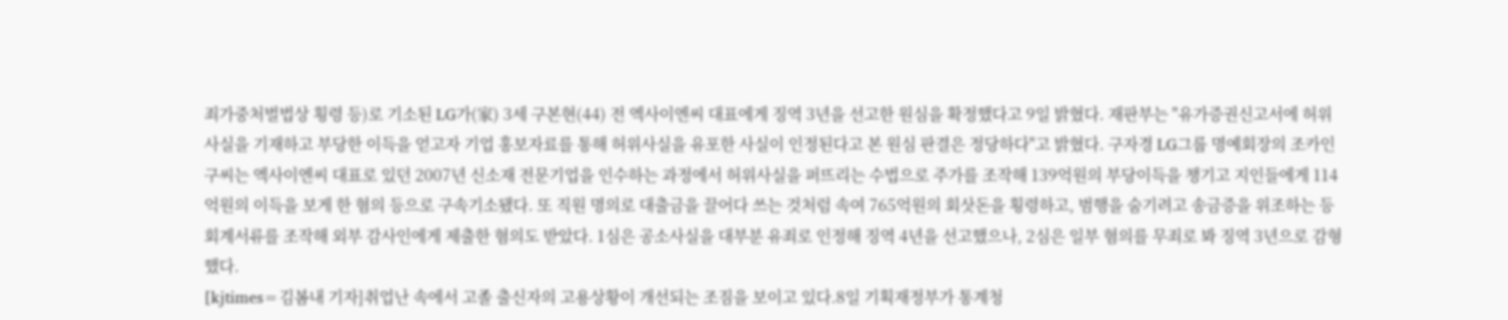죄가중처벌법상 횡령 등)로 기소된 LG가(家) 3세 구본현(44) 전 엑사이엔씨 대표에게 징역 3년을 선고한 원심을 확정했다고 9일 밝혔다. 재판부는 "유가증권신고서에 허위사실을 기재하고 부당한 이득을 얻고자 기업 홍보자료를 통해 허위사실을 유포한 사실이 인정된다고 본 원심 판결은 정당하다"고 밝혔다. 구자경 LG그룹 명예회장의 조카인 구씨는 엑사이엔씨 대표로 있던 2007년 신소재 전문기업을 인수하는 과정에서 허위사실을 퍼뜨리는 수법으로 주가를 조작해 139억원의 부당이득을 챙기고 지인들에게 114억원의 이득을 보게 한 혐의 등으로 구속기소됐다. 또 직원 명의로 대출금을 끌어다 쓰는 것처럼 속여 765억원의 회삿돈을 횡령하고, 범행을 숨기려고 송금증을 위조하는 등 회계서류를 조작해 외부 감사인에게 제출한 혐의도 받았다. 1심은 공소사실을 대부분 유죄로 인정해 징역 4년을 선고했으나, 2심은 일부 혐의를 무죄로 봐 징역 3년으로 감형했다.
[kjtimes=김봄내 기자]취업난 속에서 고졸 출신자의 고용상황이 개선되는 조짐을 보이고 있다.8일 기획재정부가 통계청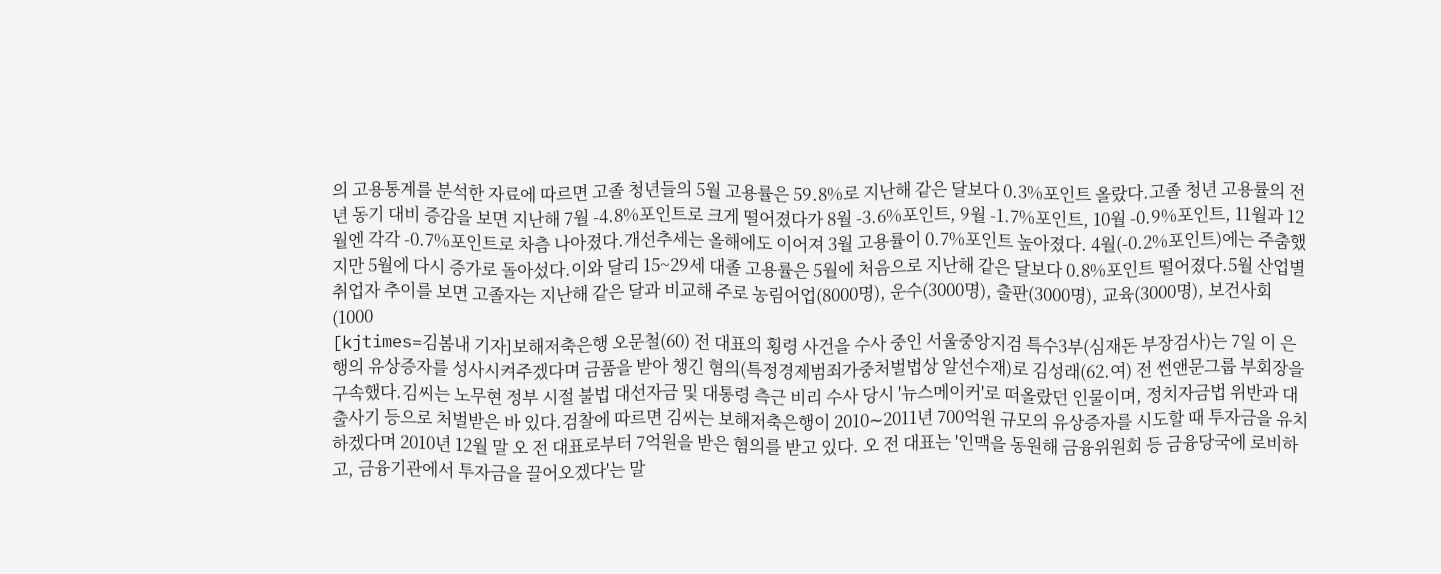의 고용통계를 분석한 자료에 따르면 고졸 청년들의 5월 고용률은 59.8%로 지난해 같은 달보다 0.3%포인트 올랐다.고졸 청년 고용률의 전년 동기 대비 증감을 보면 지난해 7월 -4.8%포인트로 크게 떨어졌다가 8월 -3.6%포인트, 9월 -1.7%포인트, 10월 -0.9%포인트, 11월과 12월엔 각각 -0.7%포인트로 차츰 나아졌다.개선추세는 올해에도 이어져 3월 고용률이 0.7%포인트 높아졌다. 4월(-0.2%포인트)에는 주춤했지만 5월에 다시 증가로 돌아섰다.이와 달리 15~29세 대졸 고용률은 5월에 처음으로 지난해 같은 달보다 0.8%포인트 떨어졌다.5월 산업별 취업자 추이를 보면 고졸자는 지난해 같은 달과 비교해 주로 농림어업(8000명), 운수(3000명), 출판(3000명), 교육(3000명), 보건사회(1000
[kjtimes=김봄내 기자]보해저축은행 오문철(60) 전 대표의 횡령 사건을 수사 중인 서울중앙지검 특수3부(심재돈 부장검사)는 7일 이 은행의 유상증자를 성사시켜주겠다며 금품을 받아 챙긴 혐의(특정경제범죄가중처벌법상 알선수재)로 김성래(62.여) 전 썬앤문그룹 부회장을 구속했다.김씨는 노무현 정부 시절 불법 대선자금 및 대통령 측근 비리 수사 당시 '뉴스메이커'로 떠올랐던 인물이며, 정치자금법 위반과 대출사기 등으로 처벌받은 바 있다.검찰에 따르면 김씨는 보해저축은행이 2010∼2011년 700억원 규모의 유상증자를 시도할 때 투자금을 유치하겠다며 2010년 12월 말 오 전 대표로부터 7억원을 받은 혐의를 받고 있다. 오 전 대표는 '인맥을 동원해 금융위원회 등 금융당국에 로비하고, 금융기관에서 투자금을 끌어오겠다'는 말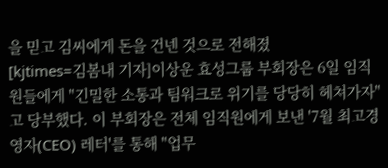을 믿고 김씨에게 돈을 건넨 것으로 전해졌
[kjtimes=김봄내 기자]이상운 효성그룹 부회장은 6일 임직원들에게 "긴밀한 소통과 팀워크로 위기를 당당히 헤쳐가자"고 당부했다. 이 부회장은 전체 임직원에게 보낸 '7월 최고경영자(CEO) 레터'를 통해 "업무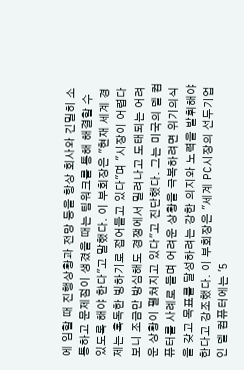에 임할 때 진행상황과 전망 등을 항상 회사와 긴밀히 소통하고 문제점이 생겼을 때는 팀워크를 통해 해결할 수 있도록 해야 한다"고 말했다. 이 부회장은 "현재 세계 경제는 혹독한 빙하기로 접어들고 있다"며 "시장이 어렵다보니 조금만 방심해도 경쟁에서 밀려나고 도태되는 어려운 상황이 펼쳐지고 있다"고 진단했다. 그는 미국의 델 컴퓨터를 사례로 들며 어려운 상황을 극복하려면 위기의식을 갖고 목표를 달성하려는 강한 의지와 노력을 발휘해야 한다고 강조했다. 이 부회장은 "세계 PC시장의 선두기업인 델 컴퓨터에는 '5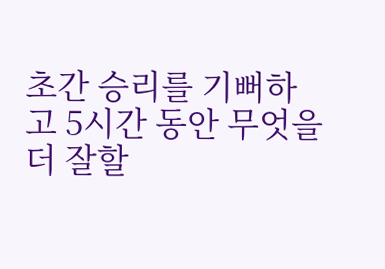초간 승리를 기뻐하고 5시간 동안 무엇을 더 잘할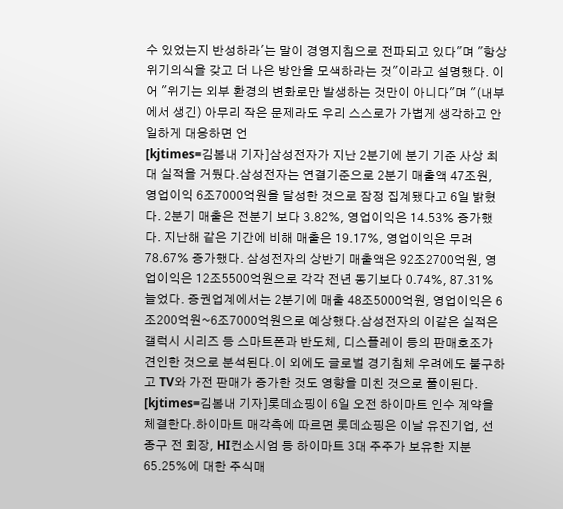수 있었는지 반성하라'는 말이 경영지침으로 전파되고 있다"며 "항상 위기의식을 갖고 더 나은 방안을 모색하라는 것"이라고 설명했다. 이어 "위기는 외부 환경의 변화로만 발생하는 것만이 아니다"며 "(내부에서 생긴) 아무리 작은 문제라도 우리 스스로가 가볍게 생각하고 안일하게 대응하면 언
[kjtimes=김봄내 기자]삼성전자가 지난 2분기에 분기 기준 사상 최대 실적을 거뒀다.삼성전자는 연결기준으로 2분기 매출액 47조원, 영업이익 6조7000억원을 달성한 것으로 잠정 집계됐다고 6일 밝혔다. 2분기 매출은 전분기 보다 3.82%, 영업이익은 14.53% 증가했다. 지난해 같은 기간에 비해 매출은 19.17%, 영업이익은 무려 78.67% 증가했다. 삼성전자의 상반기 매출액은 92조2700억원, 영업이익은 12조5500억원으로 각각 전년 동기보다 0.74%, 87.31% 늘었다. 증권업계에서는 2분기에 매출 48조5000억원, 영업이익은 6조200억원~6조7000억원으로 예상했다.삼성전자의 이같은 실적은 갤럭시 시리즈 등 스마트폰과 반도체, 디스플레이 등의 판매호조가 견인한 것으로 분석된다.이 외에도 글로벌 경기침체 우려에도 불구하고 TV와 가전 판매가 증가한 것도 영향을 미친 것으로 풀이된다.
[kjtimes=김봄내 기자]롯데쇼핑이 6일 오전 하이마트 인수 계약을 체결한다.하이마트 매각측에 따르면 롯데쇼핑은 이날 유진기업, 선종구 전 회장, HI컨소시엄 등 하이마트 3대 주주가 보유한 지분 65.25%에 대한 주식매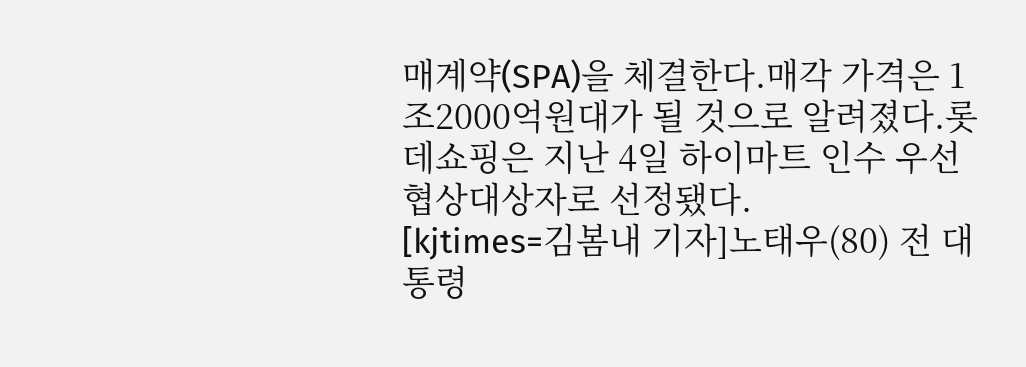매계약(SPA)을 체결한다.매각 가격은 1조2000억원대가 될 것으로 알려졌다.롯데쇼핑은 지난 4일 하이마트 인수 우선협상대상자로 선정됐다.
[kjtimes=김봄내 기자]노태우(80) 전 대통령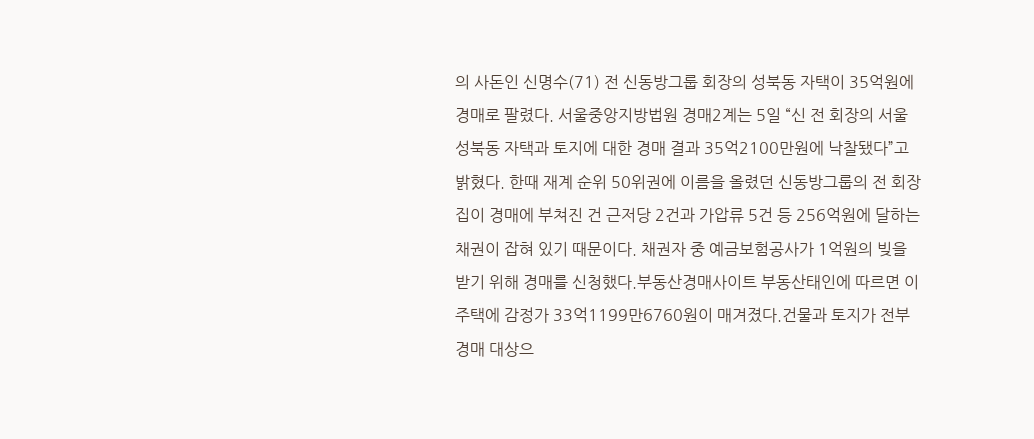의 사돈인 신명수(71) 전 신동방그룹 회장의 성북동 자택이 35억원에 경매로 팔렸다. 서울중앙지방법원 경매2계는 5일 “신 전 회장의 서울 성북동 자택과 토지에 대한 경매 결과 35억2100만원에 낙찰됐다”고 밝혔다. 한때 재계 순위 50위권에 이름을 올렸던 신동방그룹의 전 회장 집이 경매에 부쳐진 건 근저당 2건과 가압류 5건 등 256억원에 달하는 채권이 잡혀 있기 때문이다. 채권자 중 예금보험공사가 1억원의 빚을 받기 위해 경매를 신청했다.부동산경매사이트 부동산태인에 따르면 이 주택에 감정가 33억1199만6760원이 매겨졌다.건물과 토지가 전부 경매 대상으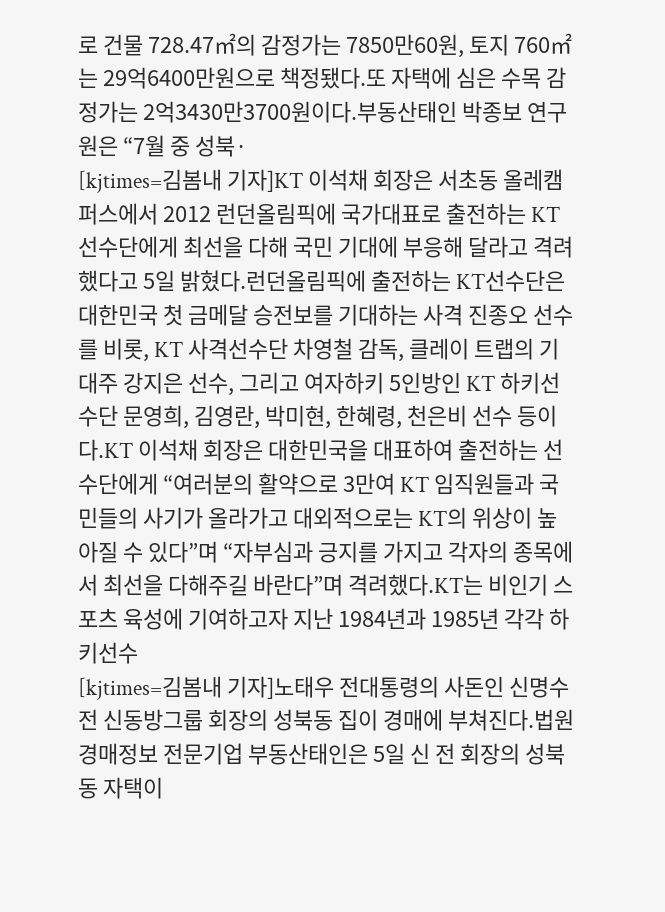로 건물 728.47㎡의 감정가는 7850만60원, 토지 760㎡는 29억6400만원으로 책정됐다.또 자택에 심은 수목 감정가는 2억3430만3700원이다.부동산태인 박종보 연구원은 “7월 중 성북·
[kjtimes=김봄내 기자]KT 이석채 회장은 서초동 올레캠퍼스에서 2012 런던올림픽에 국가대표로 출전하는 KT선수단에게 최선을 다해 국민 기대에 부응해 달라고 격려했다고 5일 밝혔다.런던올림픽에 출전하는 KT선수단은 대한민국 첫 금메달 승전보를 기대하는 사격 진종오 선수를 비롯, KT 사격선수단 차영철 감독, 클레이 트랩의 기대주 강지은 선수, 그리고 여자하키 5인방인 KT 하키선수단 문영희, 김영란, 박미현, 한혜령, 천은비 선수 등이다.KT 이석채 회장은 대한민국을 대표하여 출전하는 선수단에게 “여러분의 활약으로 3만여 KT 임직원들과 국민들의 사기가 올라가고 대외적으로는 KT의 위상이 높아질 수 있다”며 “자부심과 긍지를 가지고 각자의 종목에서 최선을 다해주길 바란다”며 격려했다.KT는 비인기 스포츠 육성에 기여하고자 지난 1984년과 1985년 각각 하키선수
[kjtimes=김봄내 기자]노태우 전대통령의 사돈인 신명수 전 신동방그룹 회장의 성북동 집이 경매에 부쳐진다.법원경매정보 전문기업 부동산태인은 5일 신 전 회장의 성북동 자택이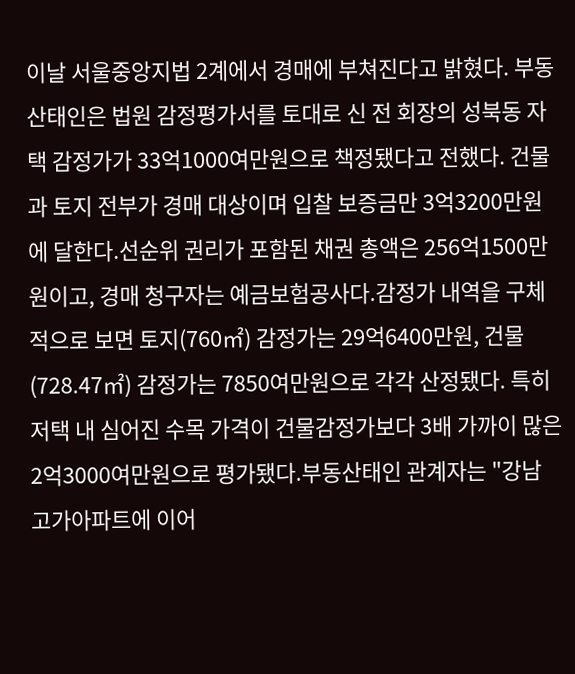이날 서울중앙지법 2계에서 경매에 부쳐진다고 밝혔다. 부동산태인은 법원 감정평가서를 토대로 신 전 회장의 성북동 자택 감정가가 33억1000여만원으로 책정됐다고 전했다. 건물과 토지 전부가 경매 대상이며 입찰 보증금만 3억3200만원에 달한다.선순위 권리가 포함된 채권 총액은 256억1500만원이고, 경매 청구자는 예금보험공사다.감정가 내역을 구체적으로 보면 토지(760㎡) 감정가는 29억6400만원, 건물(728.47㎡) 감정가는 7850여만원으로 각각 산정됐다. 특히 저택 내 심어진 수목 가격이 건물감정가보다 3배 가까이 많은 2억3000여만원으로 평가됐다.부동산태인 관계자는 "강남 고가아파트에 이어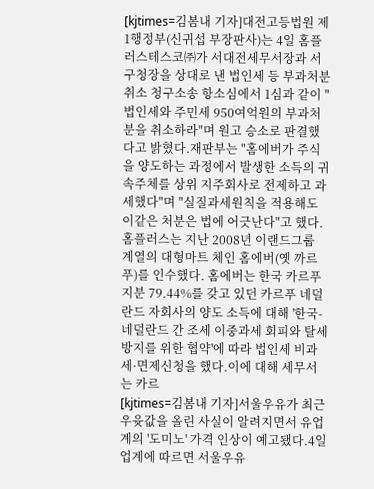[kjtimes=김봄내 기자]대전고등법원 제1행정부(신귀섭 부장판사)는 4일 홈플러스테스코㈜가 서대전세무서장과 서구청장을 상대로 낸 법인세 등 부과처분 취소 청구소송 항소심에서 1심과 같이 "법인세와 주민세 950여억원의 부과처분을 취소하라"며 원고 승소로 판결했다고 밝혔다.재판부는 "홈에버가 주식을 양도하는 과정에서 발생한 소득의 귀속주체를 상위 지주회사로 전제하고 과세했다"며 "실질과세원칙을 적용해도 이같은 처분은 법에 어긋난다"고 했다.홈플러스는 지난 2008년 이랜드그룹 계열의 대형마트 체인 홈에버(옛 까르푸)를 인수했다. 홈에버는 한국 카르푸 지분 79.44%를 갖고 있던 카르푸 네덜란드 자회사의 양도 소득에 대해 '한국-네덜란드 간 조세 이중과세 회피와 탈세방지를 위한 협약'에 따라 법인세 비과세·면제신청을 했다.이에 대해 세무서는 카르
[kjtimes=김봄내 기자]서울우유가 최근 우윳값을 올린 사실이 알려지면서 유업계의 '도미노' 가격 인상이 예고됐다.4일 업계에 따르면 서울우유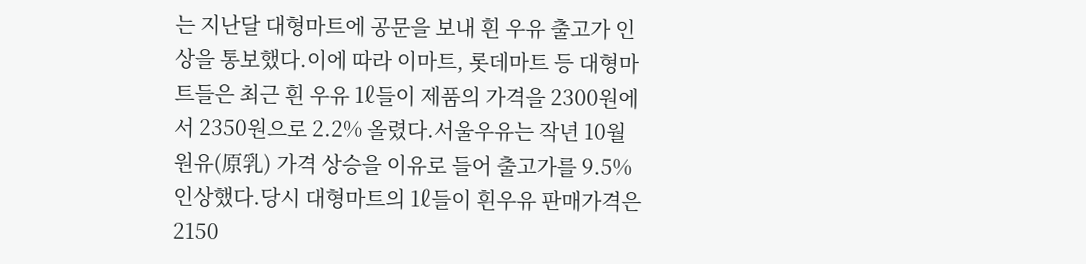는 지난달 대형마트에 공문을 보내 흰 우유 출고가 인상을 통보했다.이에 따라 이마트, 롯데마트 등 대형마트들은 최근 흰 우유 1ℓ들이 제품의 가격을 2300원에서 2350원으로 2.2% 올렸다.서울우유는 작년 10월 원유(原乳) 가격 상승을 이유로 들어 출고가를 9.5% 인상했다.당시 대형마트의 1ℓ들이 흰우유 판매가격은 2150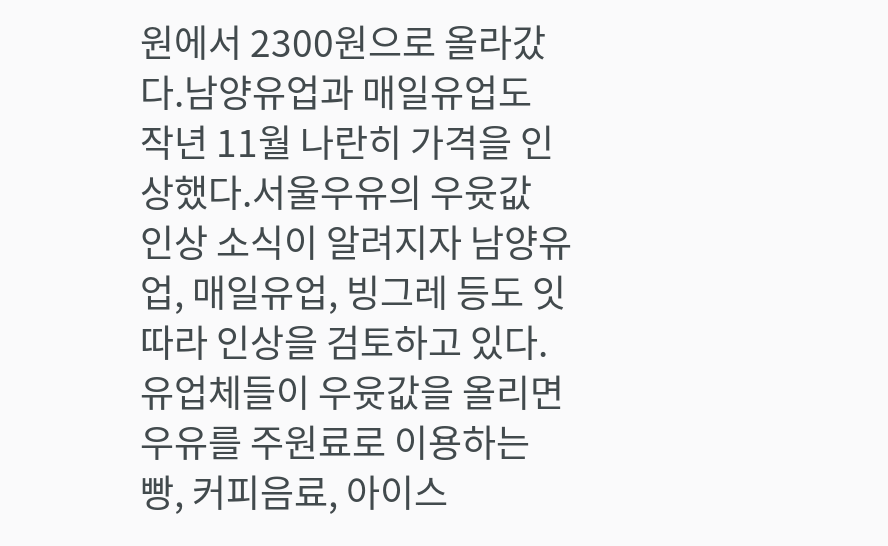원에서 2300원으로 올라갔다.남양유업과 매일유업도 작년 11월 나란히 가격을 인상했다.서울우유의 우윳값 인상 소식이 알려지자 남양유업, 매일유업, 빙그레 등도 잇따라 인상을 검토하고 있다.유업체들이 우윳값을 올리면 우유를 주원료로 이용하는 빵, 커피음료, 아이스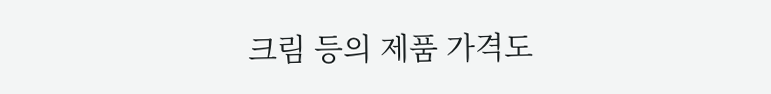크림 등의 제품 가격도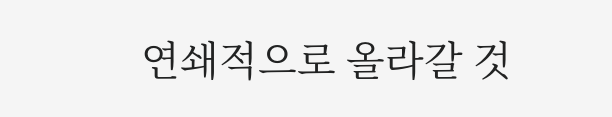연쇄적으로 올라갈 것